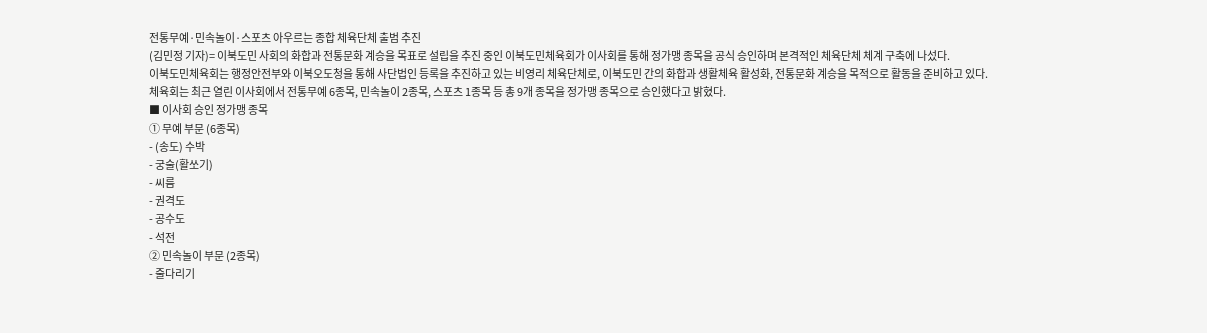전통무예·민속놀이·스포츠 아우르는 종합 체육단체 출범 추진
(김민정 기자)= 이북도민 사회의 화합과 전통문화 계승을 목표로 설립을 추진 중인 이북도민체육회가 이사회를 통해 정가맹 종목을 공식 승인하며 본격적인 체육단체 체계 구축에 나섰다.
이북도민체육회는 행정안전부와 이북오도청을 통해 사단법인 등록을 추진하고 있는 비영리 체육단체로, 이북도민 간의 화합과 생활체육 활성화, 전통문화 계승을 목적으로 활동을 준비하고 있다.
체육회는 최근 열린 이사회에서 전통무예 6종목, 민속놀이 2종목, 스포츠 1종목 등 총 9개 종목을 정가맹 종목으로 승인했다고 밝혔다.
■ 이사회 승인 정가맹 종목
① 무예 부문 (6종목)
- (송도) 수박
- 궁술(활쏘기)
- 씨름
- 권격도
- 공수도
- 석전
② 민속놀이 부문 (2종목)
- 줄다리기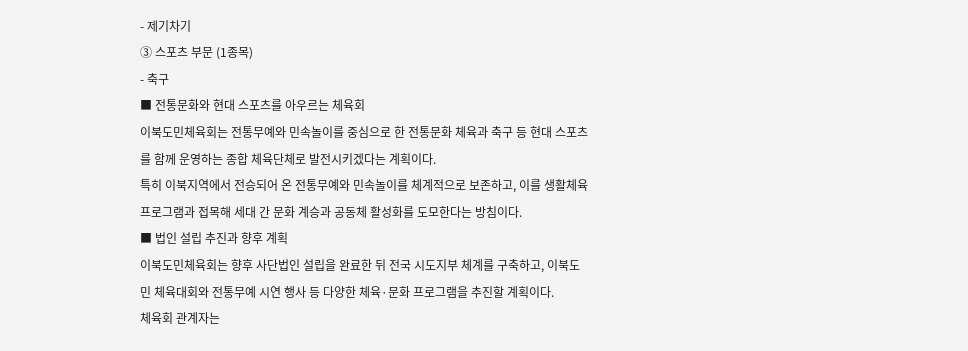- 제기차기
③ 스포츠 부문 (1종목)
- 축구
■ 전통문화와 현대 스포츠를 아우르는 체육회
이북도민체육회는 전통무예와 민속놀이를 중심으로 한 전통문화 체육과 축구 등 현대 스포츠를 함께 운영하는 종합 체육단체로 발전시키겠다는 계획이다.
특히 이북지역에서 전승되어 온 전통무예와 민속놀이를 체계적으로 보존하고, 이를 생활체육 프로그램과 접목해 세대 간 문화 계승과 공동체 활성화를 도모한다는 방침이다.
■ 법인 설립 추진과 향후 계획
이북도민체육회는 향후 사단법인 설립을 완료한 뒤 전국 시도지부 체계를 구축하고, 이북도민 체육대회와 전통무예 시연 행사 등 다양한 체육·문화 프로그램을 추진할 계획이다.
체육회 관계자는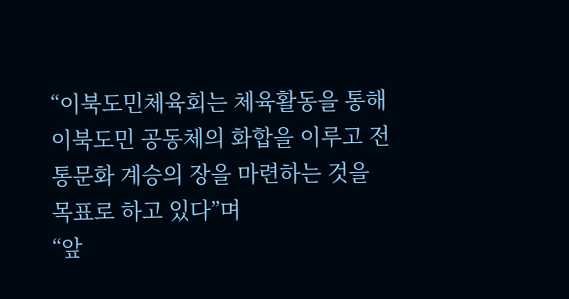“이북도민체육회는 체육활동을 통해 이북도민 공동체의 화합을 이루고 전통문화 계승의 장을 마련하는 것을 목표로 하고 있다”며
“앞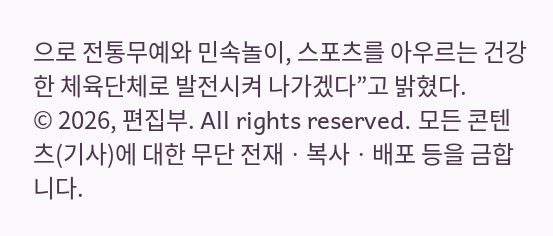으로 전통무예와 민속놀이, 스포츠를 아우르는 건강한 체육단체로 발전시켜 나가겠다”고 밝혔다.
© 2026, 편집부. All rights reserved. 모든 콘텐츠(기사)에 대한 무단 전재ㆍ복사ㆍ배포 등을 금합니다.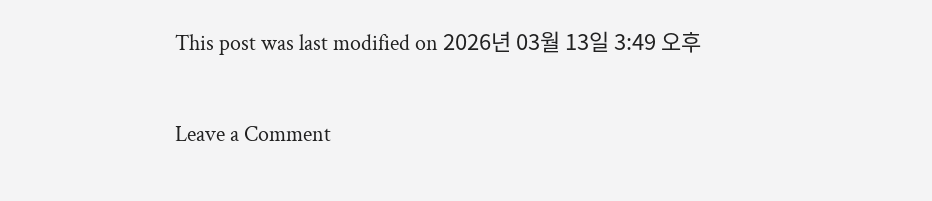This post was last modified on 2026년 03월 13일 3:49 오후


Leave a Comment